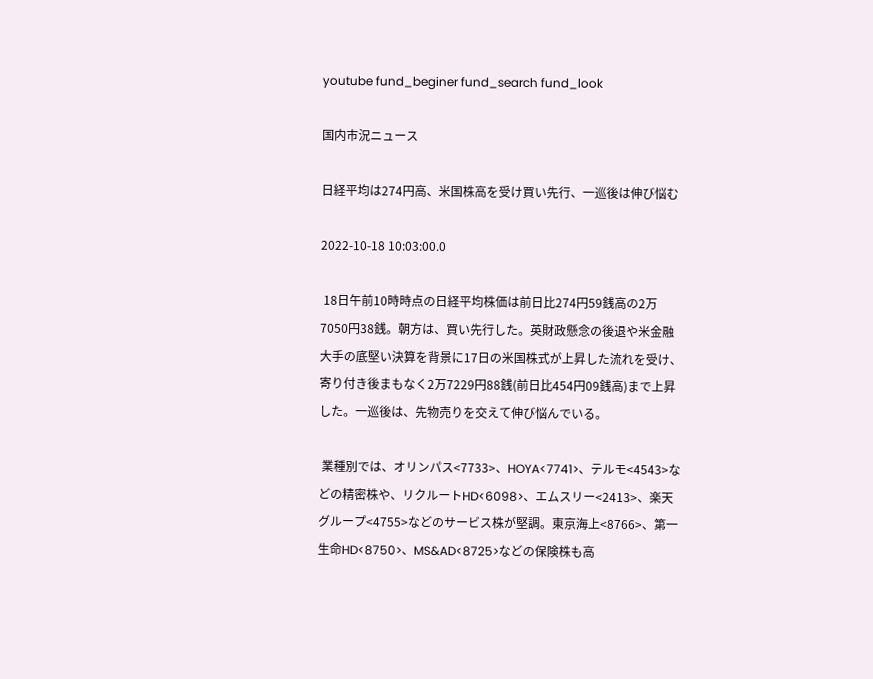youtube fund_beginer fund_search fund_look

国内市況ニュース

日経平均は274円高、米国株高を受け買い先行、一巡後は伸び悩む

2022-10-18 10:03:00.0

 18日午前10時時点の日経平均株価は前日比274円59銭高の2万7050円38銭。朝方は、買い先行した。英財政懸念の後退や米金融大手の底堅い決算を背景に17日の米国株式が上昇した流れを受け、寄り付き後まもなく2万7229円88銭(前日比454円09銭高)まで上昇した。一巡後は、先物売りを交えて伸び悩んでいる。

 業種別では、オリンパス<7733>、HOYA<7741>、テルモ<4543>などの精密株や、リクルートHD<6098>、エムスリー<2413>、楽天グループ<4755>などのサービス株が堅調。東京海上<8766>、第一生命HD<8750>、MS&AD<8725>などの保険株も高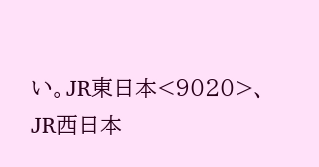い。JR東日本<9020>、JR西日本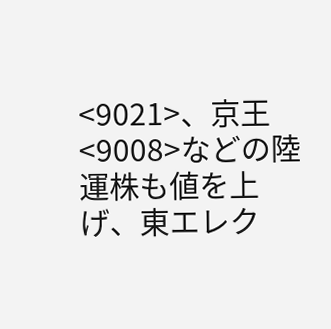<9021>、京王<9008>などの陸運株も値を上げ、東エレク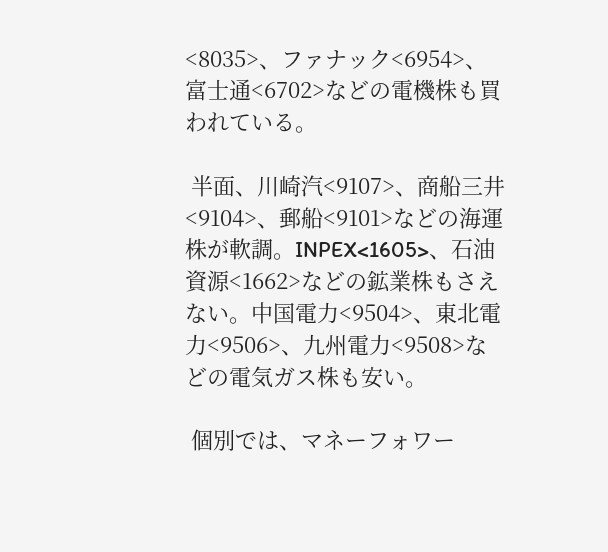<8035>、ファナック<6954>、富士通<6702>などの電機株も買われている。

 半面、川崎汽<9107>、商船三井<9104>、郵船<9101>などの海運株が軟調。INPEX<1605>、石油資源<1662>などの鉱業株もさえない。中国電力<9504>、東北電力<9506>、九州電力<9508>などの電気ガス株も安い。

 個別では、マネーフォワー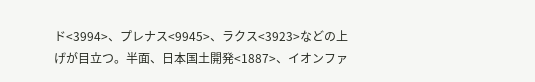ド<3994>、プレナス<9945>、ラクス<3923>などの上げが目立つ。半面、日本国土開発<1887>、イオンファ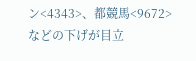ン<4343>、都競馬<9672>などの下げが目立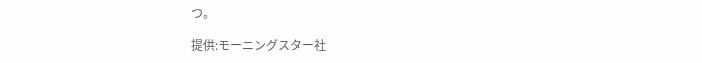つ。

提供:モーニングスター社